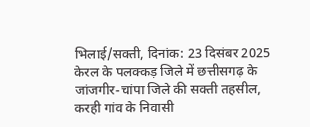भिलाई/सक्ती, दिनांक: 23 दिसंबर 2025
केरल के पलक्कड़ जिले में छत्तीसगढ़ के जांजगीर-चांपा जिले की सक्ती तहसील, करही गांव के निवासी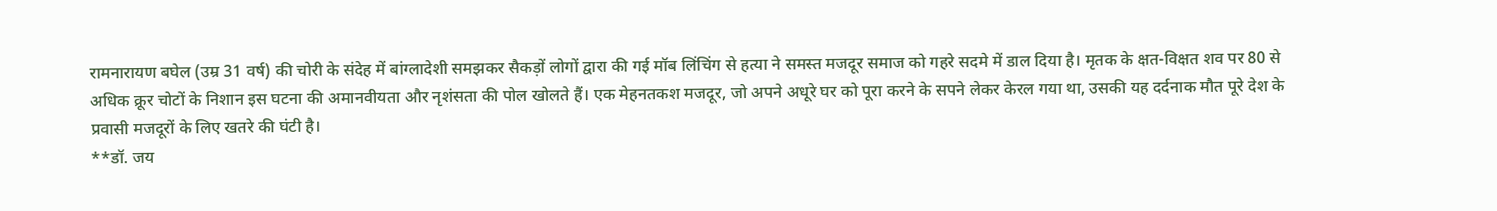रामनारायण बघेल (उम्र 31 वर्ष) की चोरी के संदेह में बांग्लादेशी समझकर सैकड़ों लोगों द्वारा की गई मॉब लिंचिंग से हत्या ने समस्त मजदूर समाज को गहरे सदमे में डाल दिया है। मृतक के क्षत-विक्षत शव पर 80 से अधिक क्रूर चोटों के निशान इस घटना की अमानवीयता और नृशंसता की पोल खोलते हैं। एक मेहनतकश मजदूर, जो अपने अधूरे घर को पूरा करने के सपने लेकर केरल गया था, उसकी यह दर्दनाक मौत पूरे देश के प्रवासी मजदूरों के लिए खतरे की घंटी है।
**डॉ. जय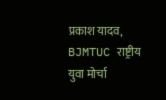प्रकाश यादव, BJMTUC राष्ट्रीय युवा मोर्चा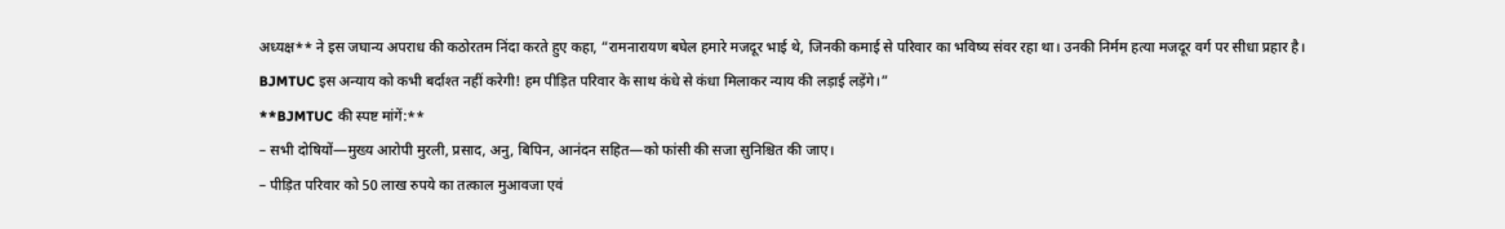अध्यक्ष** ने इस जघान्य अपराध की कठोरतम निंदा करते हुए कहा, “रामनारायण बघेल हमारे मजदूर भाई थे, जिनकी कमाई से परिवार का भविष्य संवर रहा था। उनकी निर्मम हत्या मजदूर वर्ग पर सीधा प्रहार है। BJMTUC इस अन्याय को कभी बर्दाश्त नहीं करेगी! हम पीड़ित परिवार के साथ कंधे से कंधा मिलाकर न्याय की लड़ाई लड़ेंगे।”
**BJMTUC की स्पष्ट मांगें:**
– सभी दोषियों—मुख्य आरोपी मुरली, प्रसाद, अनु, बिपिन, आनंदन सहित—को फांसी की सजा सुनिश्चित की जाए।
– पीड़ित परिवार को 50 लाख रुपये का तत्काल मुआवजा एवं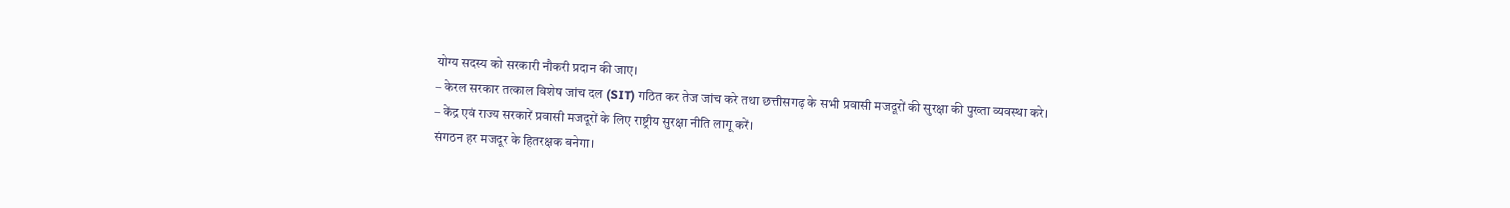योग्य सदस्य को सरकारी नौकरी प्रदान की जाए।
– केरल सरकार तत्काल विशेष जांच दल (SIT) गठित कर तेज जांच करे तथा छत्तीसगढ़ के सभी प्रवासी मजदूरों की सुरक्षा की पुख्ता व्यवस्था करे।
– केंद्र एवं राज्य सरकारें प्रवासी मजदूरों के लिए राष्ट्रीय सुरक्षा नीति लागू करें।
संगठन हर मजदूर के हितरक्षक बनेगा।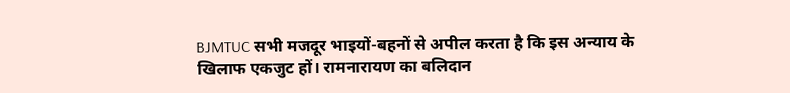BJMTUC सभी मजदूर भाइयों-बहनों से अपील करता है कि इस अन्याय के खिलाफ एकजुट हों। रामनारायण का बलिदान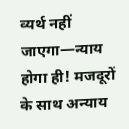व्यर्थ नहीं जाएगा—न्याय होगा ही! मजदूरों के साथ अन्याय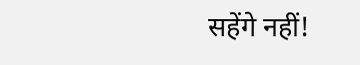सहेंगे नहीं!